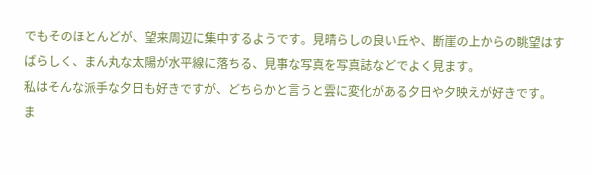でもそのほとんどが、望来周辺に集中するようです。見晴らしの良い丘や、断崖の上からの眺望はすばらしく、まん丸な太陽が水平線に落ちる、見事な写真を写真誌などでよく見ます。
私はそんな派手な夕日も好きですが、どちらかと言うと雲に変化がある夕日や夕映えが好きです。
ま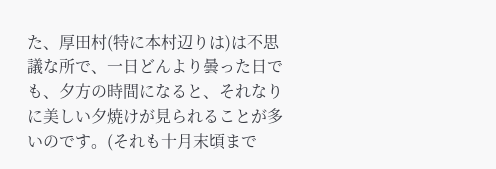た、厚田村(特に本村辺りは)は不思議な所で、一日どんより曇った日でも、夕方の時間になると、それなりに美しい夕焼けが見られることが多いのです。(それも十月末頃まで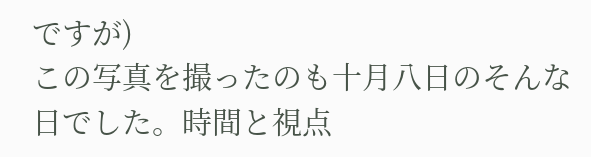ですが)
この写真を撮ったのも十月八日のそんな日でした。時間と視点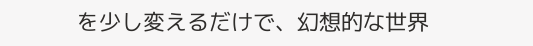を少し変えるだけで、幻想的な世界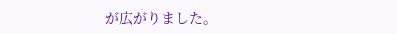が広がりました。